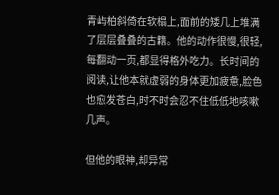青屿柏斜倚在软榻上,面前的矮几上堆满了层层叠叠的古籍。他的动作很慢,很轻,每翻动一页,都显得格外吃力。长时间的阅读,让他本就虚弱的身体更加疲惫,脸色也愈发苍白,时不时会忍不住低低地咳嗽几声。

但他的眼神,却异常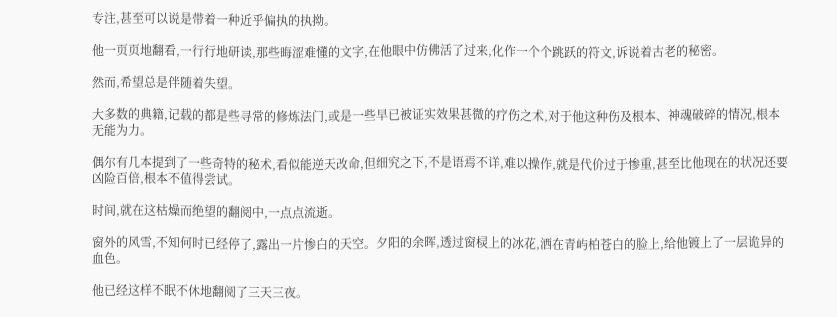专注,甚至可以说是带着一种近乎偏执的执拗。

他一页页地翻看,一行行地研读,那些晦涩难懂的文字,在他眼中仿佛活了过来,化作一个个跳跃的符文,诉说着古老的秘密。

然而,希望总是伴随着失望。

大多数的典籍,记载的都是些寻常的修炼法门,或是一些早已被证实效果甚微的疗伤之术,对于他这种伤及根本、神魂破碎的情况,根本无能为力。

偶尔有几本提到了一些奇特的秘术,看似能逆天改命,但细究之下,不是语焉不详,难以操作,就是代价过于惨重,甚至比他现在的状况还要凶险百倍,根本不值得尝试。

时间,就在这枯燥而绝望的翻阅中,一点点流逝。

窗外的风雪,不知何时已经停了,露出一片惨白的天空。夕阳的余晖,透过窗棂上的冰花,洒在青屿柏苍白的脸上,给他镀上了一层诡异的血色。

他已经这样不眠不休地翻阅了三天三夜。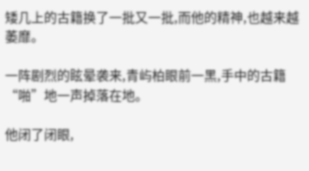矮几上的古籍换了一批又一批,而他的精神,也越来越萎靡。

一阵剧烈的眩晕袭来,青屿柏眼前一黑,手中的古籍“啪”地一声掉落在地。

他闭了闭眼,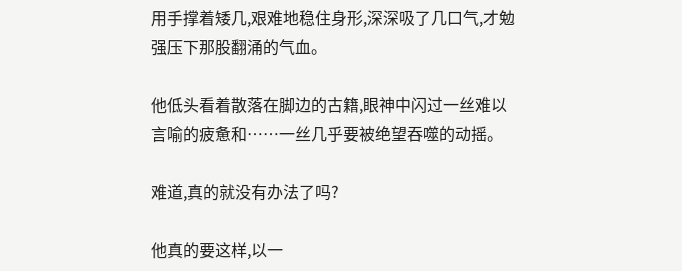用手撑着矮几,艰难地稳住身形,深深吸了几口气,才勉强压下那股翻涌的气血。

他低头看着散落在脚边的古籍,眼神中闪过一丝难以言喻的疲惫和……一丝几乎要被绝望吞噬的动摇。

难道,真的就没有办法了吗?

他真的要这样,以一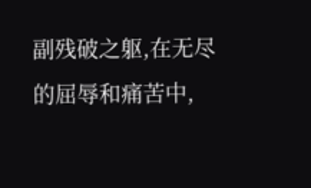副残破之躯,在无尽的屈辱和痛苦中,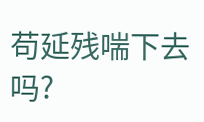苟延残喘下去吗?